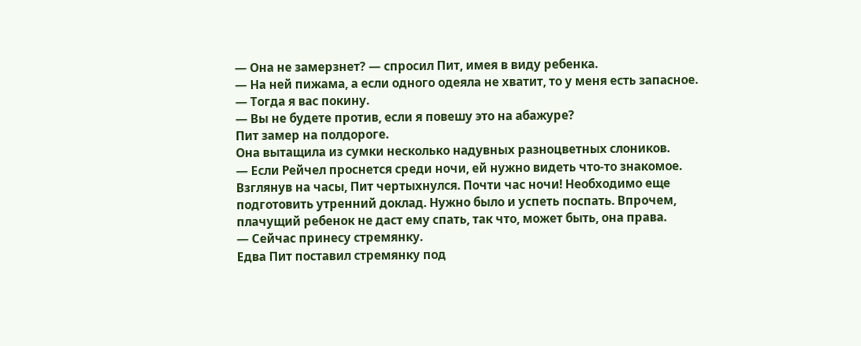— Она не замерзнет? — спросил Пит, имея в виду ребенка.
— На ней пижама, а если одного одеяла не хватит, то у меня есть запасное.
— Тогда я вас покину.
— Вы не будете против, если я повешу это на абажуре?
Пит замер на полдороге.
Она вытащила из сумки несколько надувных разноцветных слоников.
— Если Рейчел проснется среди ночи, ей нужно видеть что-то знакомое.
Взглянув на часы, Пит чертыхнулся. Почти час ночи! Необходимо еще подготовить утренний доклад. Нужно было и успеть поспать. Впрочем, плачущий ребенок не даст ему спать, так что, может быть, она права.
— Сейчас принесу стремянку.
Едва Пит поставил стремянку под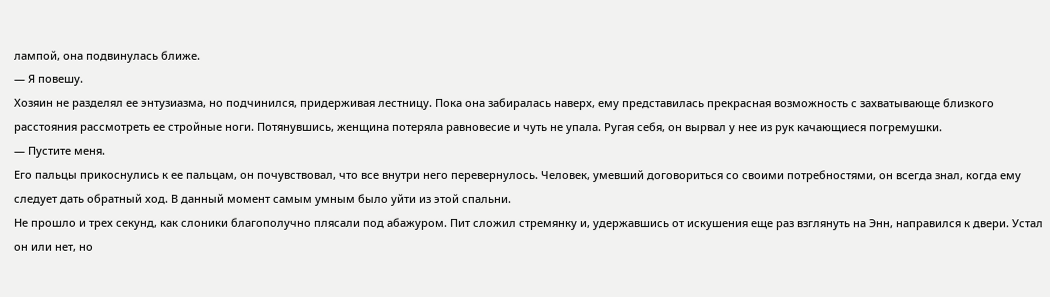лампой, она подвинулась ближе.
— Я повешу.
Хозяин не разделял ее энтузиазма, но подчинился, придерживая лестницу. Пока она забиралась наверх, ему представилась прекрасная возможность с захватывающе близкого расстояния рассмотреть ее стройные ноги. Потянувшись, женщина потеряла равновесие и чуть не упала. Ругая себя, он вырвал у нее из рук качающиеся погремушки.
— Пустите меня.
Его пальцы прикоснулись к ее пальцам, он почувствовал, что все внутри него перевернулось. Человек, умевший договориться со своими потребностями, он всегда знал, когда ему следует дать обратный ход. В данный момент самым умным было уйти из этой спальни.
Не прошло и трех секунд, как слоники благополучно плясали под абажуром. Пит сложил стремянку и, удержавшись от искушения еще раз взглянуть на Энн, направился к двери. Устал он или нет, но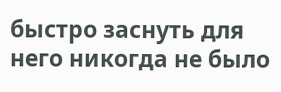быстро заснуть для него никогда не было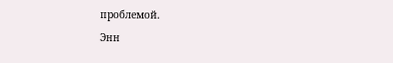проблемой.
Энн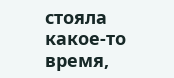стояла какое-то время,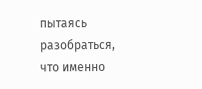пытаясь разобраться, что именно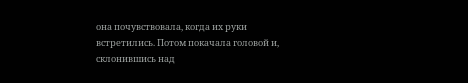она почувствовала, когда их руки встретились. Потом покачала головой и, склонившись над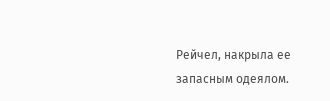Рейчел, накрыла ее запасным одеялом.